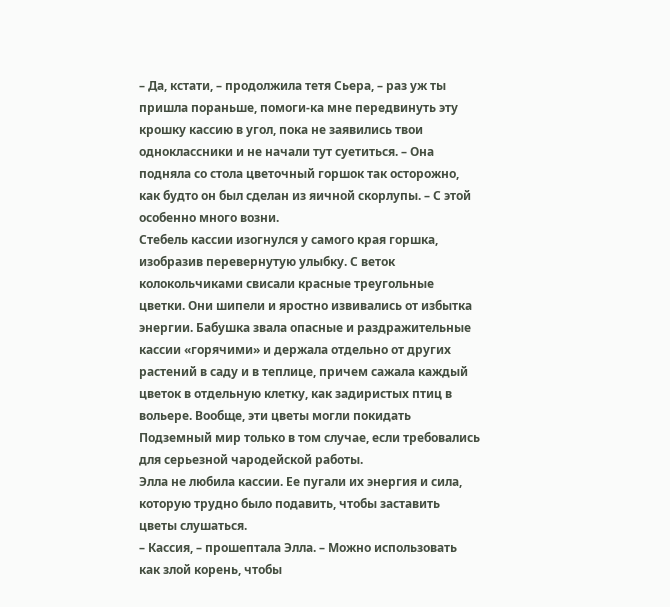– Да, кстати, – продолжила тетя Сьера, – раз уж ты пришла пораньше, помоги-ка мне передвинуть эту крошку кассию в угол, пока не заявились твои одноклассники и не начали тут суетиться. – Она подняла со стола цветочный горшок так осторожно, как будто он был сделан из яичной скорлупы. – С этой особенно много возни.
Стебель кассии изогнулся у самого края горшка, изобразив перевернутую улыбку. С веток колокольчиками свисали красные треугольные цветки. Они шипели и яростно извивались от избытка энергии. Бабушка звала опасные и раздражительные кассии «горячими» и держала отдельно от других растений в саду и в теплице, причем сажала каждый цветок в отдельную клетку, как задиристых птиц в вольере. Вообще, эти цветы могли покидать Подземный мир только в том случае, если требовались для серьезной чародейской работы.
Элла не любила кассии. Ее пугали их энергия и сила, которую трудно было подавить, чтобы заставить цветы слушаться.
– Кассия, – прошептала Элла. – Можно использовать как злой корень, чтобы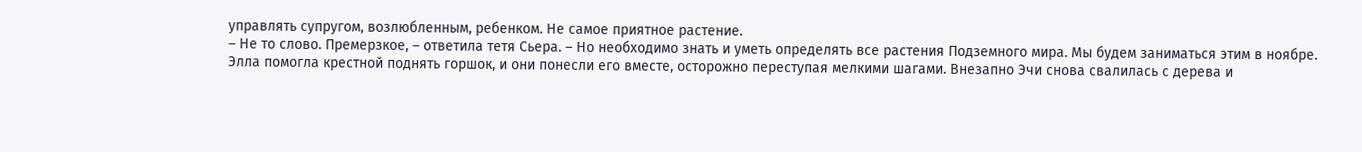управлять супругом, возлюбленным, ребенком. Не самое приятное растение.
– Не то слово. Премерзкое, – ответила тетя Сьера. – Но необходимо знать и уметь определять все растения Подземного мира. Мы будем заниматься этим в ноябре.
Элла помогла крестной поднять горшок, и они понесли его вместе, осторожно переступая мелкими шагами. Внезапно Эчи снова свалилась с дерева и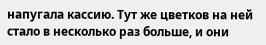напугала кассию. Тут же цветков на ней стало в несколько раз больше, и они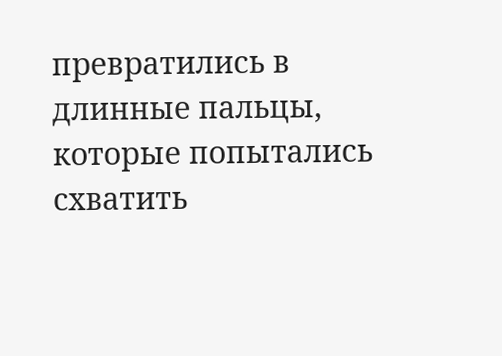превратились в длинные пальцы, которые попытались схватить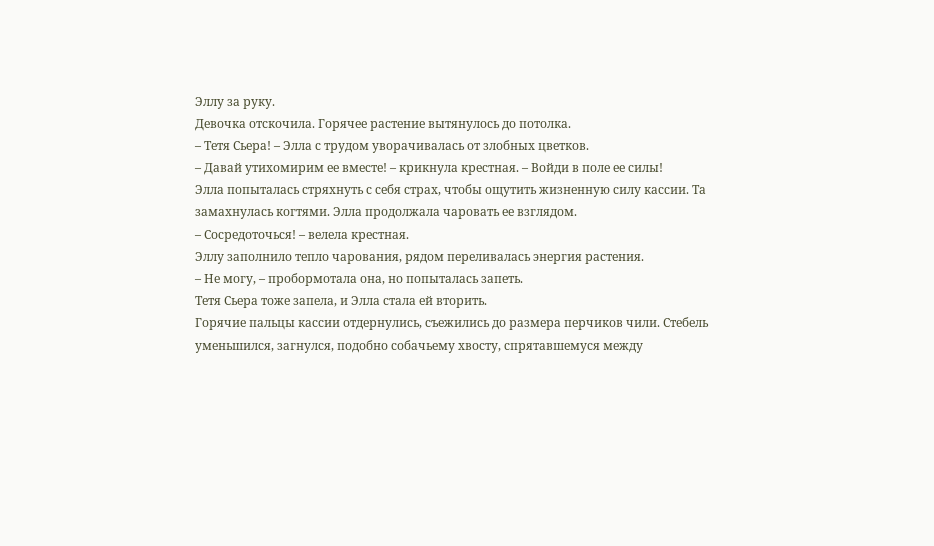Эллу за руку.
Девочка отскочила. Горячее растение вытянулось до потолка.
– Тетя Сьера! – Элла с трудом уворачивалась от злобных цветков.
– Давай утихомирим ее вместе! – крикнула крестная. – Войди в поле ее силы!
Элла попыталась стряхнуть с себя страх, чтобы ощутить жизненную силу кассии. Та замахнулась когтями. Элла продолжала чаровать ее взглядом.
– Сосредоточься! – велела крестная.
Эллу заполнило тепло чарования, рядом переливалась энергия растения.
– Не могу, – пробормотала она, но попыталась запеть.
Тетя Сьера тоже запела, и Элла стала ей вторить.
Горячие пальцы кассии отдернулись, съежились до размера перчиков чили. Стебель уменьшился, загнулся, подобно собачьему хвосту, спрятавшемуся между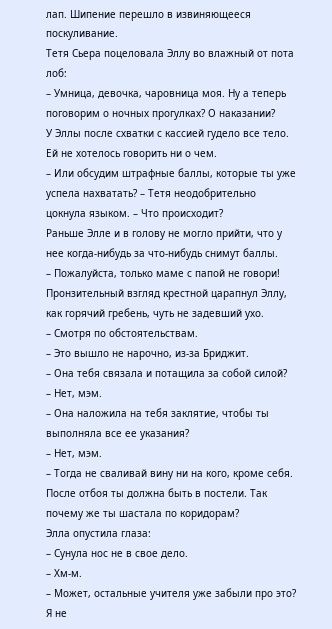лап. Шипение перешло в извиняющееся поскуливание.
Тетя Сьера поцеловала Эллу во влажный от пота лоб:
– Умница, девочка, чаровница моя. Ну а теперь поговорим о ночных прогулках? О наказании?
У Эллы после схватки с кассией гудело все тело. Ей не хотелось говорить ни о чем.
– Или обсудим штрафные баллы, которые ты уже успела нахватать? – Тетя неодобрительно цокнула языком. – Что происходит?
Раньше Элле и в голову не могло прийти, что у нее когда-нибудь за что-нибудь снимут баллы.
– Пожалуйста, только маме с папой не говори!
Пронзительный взгляд крестной царапнул Эллу, как горячий гребень, чуть не задевший ухо.
– Смотря по обстоятельствам.
– Это вышло не нарочно, из-за Бриджит.
– Она тебя связала и потащила за собой силой?
– Нет, мэм.
– Она наложила на тебя заклятие, чтобы ты выполняла все ее указания?
– Нет, мэм.
– Тогда не сваливай вину ни на кого, кроме себя. После отбоя ты должна быть в постели. Так почему же ты шастала по коридорам?
Элла опустила глаза:
– Сунула нос не в свое дело.
– Хм-м.
– Может, остальные учителя уже забыли про это? Я не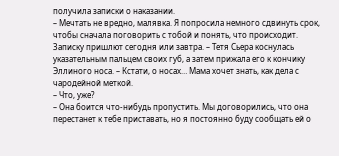получила записки о наказании.
– Мечтать не вредно, малявка. Я попросила немного сдвинуть срок, чтобы сначала поговорить с тобой и понять, что происходит. Записку пришлют сегодня или завтра. – Тетя Сьера коснулась указательным пальцем своих губ, а затем прижала его к кончику Эллиного носа. – Кстати, о носах… Мама хочет знать, как дела с чародейной меткой.
– Что, уже?
– Она боится что-нибудь пропустить. Мы договорились, что она перестанет к тебе приставать, но я постоянно буду сообщать ей о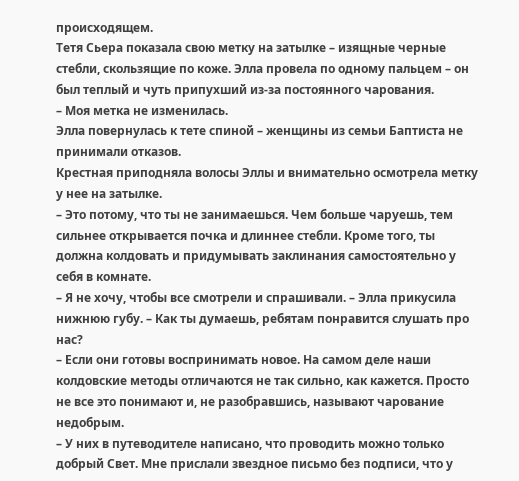происходящем.
Тетя Сьера показала свою метку на затылке – изящные черные стебли, скользящие по коже. Элла провела по одному пальцем – он был теплый и чуть припухший из-за постоянного чарования.
– Моя метка не изменилась.
Элла повернулась к тете спиной – женщины из семьи Баптиста не принимали отказов.
Крестная приподняла волосы Эллы и внимательно осмотрела метку у нее на затылке.
– Это потому, что ты не занимаешься. Чем больше чаруешь, тем сильнее открывается почка и длиннее стебли. Кроме того, ты должна колдовать и придумывать заклинания самостоятельно у себя в комнате.
– Я не хочу, чтобы все смотрели и спрашивали. – Элла прикусила нижнюю губу. – Как ты думаешь, ребятам понравится слушать про нас?
– Если они готовы воспринимать новое. На самом деле наши колдовские методы отличаются не так сильно, как кажется. Просто не все это понимают и, не разобравшись, называют чарование недобрым.
– У них в путеводителе написано, что проводить можно только добрый Свет. Мне прислали звездное письмо без подписи, что у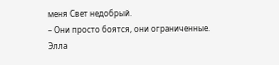меня Свет недобрый.
– Они просто боятся, они ограниченные.
Элла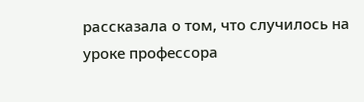рассказала о том, что случилось на уроке профессора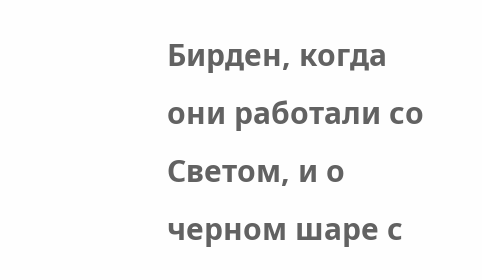Бирден, когда они работали со Светом, и о черном шаре с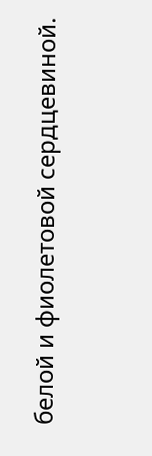белой и фиолетовой сердцевиной.